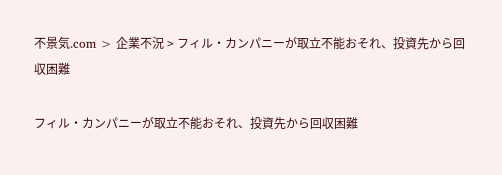不景気.com > 企業不況 > フィル・カンパニーが取立不能おそれ、投資先から回収困難

フィル・カンパニーが取立不能おそれ、投資先から回収困難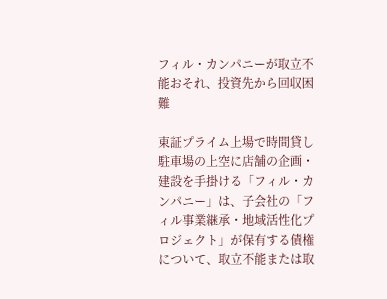フィル・カンパニーが取立不能おそれ、投資先から回収困難

東証プライム上場で時間貸し駐車場の上空に店舗の企画・建設を手掛ける「フィル・カンパニー」は、子会社の「フィル事業継承・地域活性化プロジェクト」が保有する債権について、取立不能または取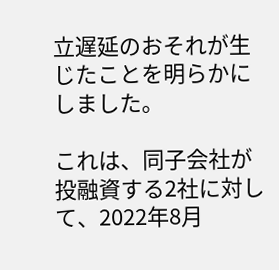立遅延のおそれが生じたことを明らかにしました。

これは、同子会社が投融資する2社に対して、2022年8月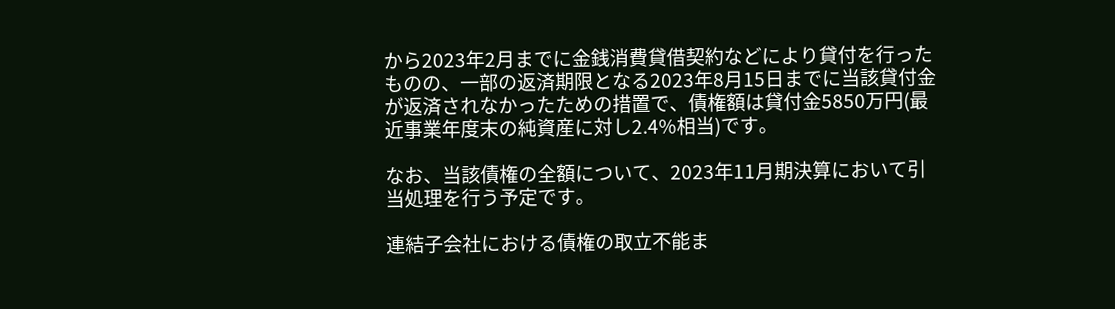から2023年2月までに金銭消費貸借契約などにより貸付を行ったものの、一部の返済期限となる2023年8月15日までに当該貸付金が返済されなかったための措置で、債権額は貸付金5850万円(最近事業年度末の純資産に対し2.4%相当)です。

なお、当該債権の全額について、2023年11月期決算において引当処理を行う予定です。

連結子会社における債権の取立不能ま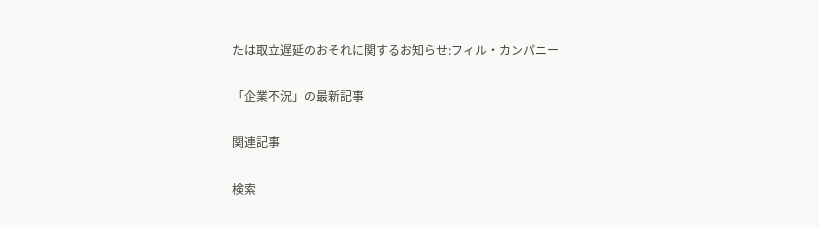たは取立遅延のおそれに関するお知らせ:フィル・カンパニー

「企業不況」の最新記事

関連記事

検索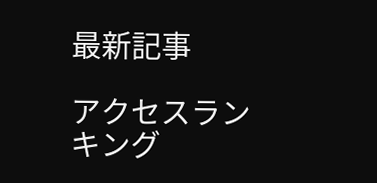最新記事

アクセスランキング